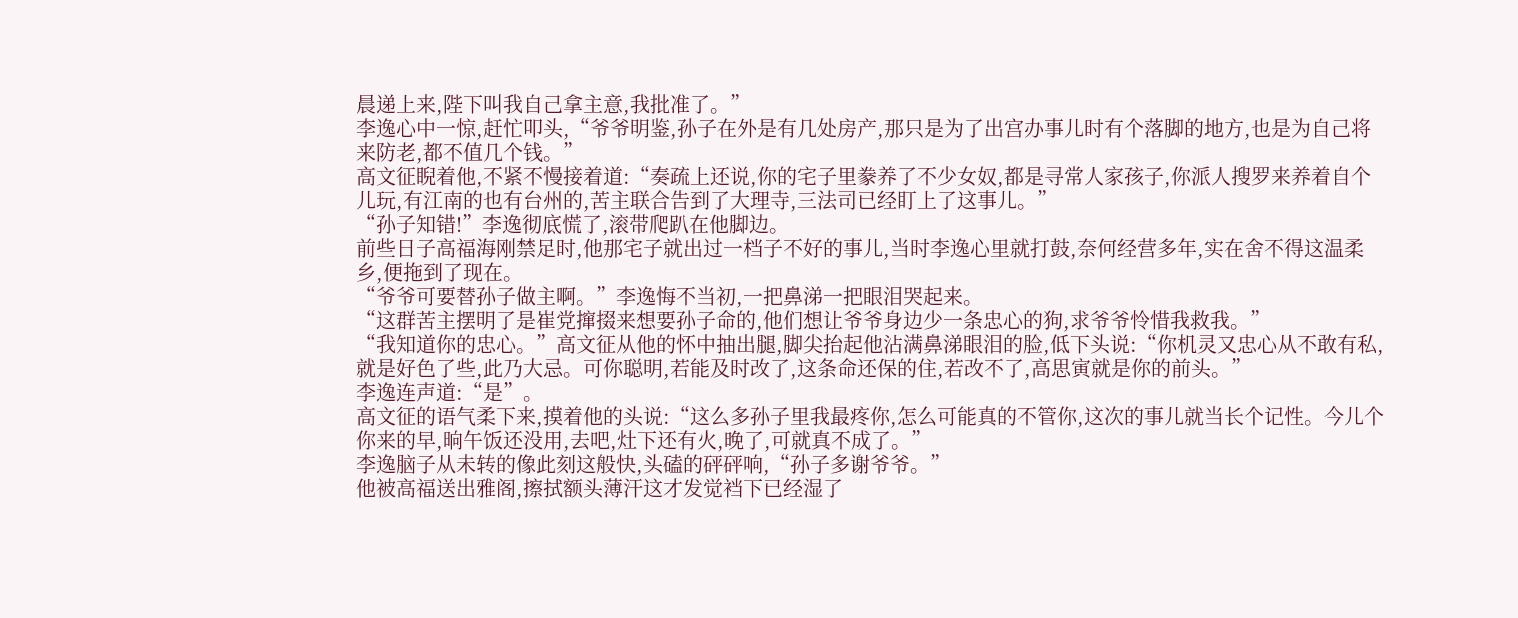晨递上来,陛下叫我自己拿主意,我批准了。”
李逸心中一惊,赶忙叩头,“爷爷明鉴,孙子在外是有几处房产,那只是为了出宫办事儿时有个落脚的地方,也是为自己将来防老,都不值几个钱。”
高文征睨着他,不紧不慢接着道:“奏疏上还说,你的宅子里豢养了不少女奴,都是寻常人家孩子,你派人搜罗来养着自个儿玩,有江南的也有台州的,苦主联合告到了大理寺,三法司已经盯上了这事儿。”
“孙子知错!”李逸彻底慌了,滚带爬趴在他脚边。
前些日子高福海刚禁足时,他那宅子就出过一档子不好的事儿,当时李逸心里就打鼓,奈何经营多年,实在舍不得这温柔乡,便拖到了现在。
“爷爷可要替孙子做主啊。”李逸悔不当初,一把鼻涕一把眼泪哭起来。
“这群苦主摆明了是崔党撺掇来想要孙子命的,他们想让爷爷身边少一条忠心的狗,求爷爷怜惜我救我。”
“我知道你的忠心。”高文征从他的怀中抽出腿,脚尖抬起他沾满鼻涕眼泪的脸,低下头说:“你机灵又忠心从不敢有私,就是好色了些,此乃大忌。可你聪明,若能及时改了,这条命还保的住,若改不了,高思寅就是你的前头。”
李逸连声道:“是”。
高文征的语气柔下来,摸着他的头说:“这么多孙子里我最疼你,怎么可能真的不管你,这次的事儿就当长个记性。今儿个你来的早,晌午饭还没用,去吧,灶下还有火,晚了,可就真不成了。”
李逸脑子从未转的像此刻这般快,头磕的砰砰响,“孙子多谢爷爷。”
他被高福送出雅阁,擦拭额头薄汗这才发觉裆下已经湿了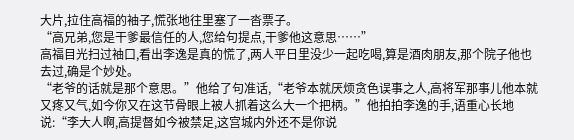大片,拉住高福的袖子,慌张地往里塞了一沓票子。
“高兄弟,您是干爹最信任的人,您给句提点,干爹他这意思……”
高福目光扫过袖口,看出李逸是真的慌了,两人平日里没少一起吃喝,算是酒肉朋友,那个院子他也去过,确是个妙处。
“老爷的话就是那个意思。”他给了句准话,“老爷本就厌烦贪色误事之人,高将军那事儿他本就又疼又气,如今你又在这节骨眼上被人抓着这么大一个把柄。”他拍拍李逸的手,语重心长地说:“李大人啊,高提督如今被禁足,这宫城内外还不是你说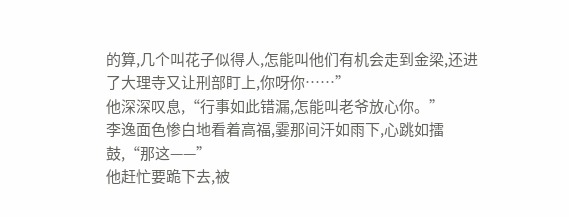的算,几个叫花子似得人,怎能叫他们有机会走到金梁,还进了大理寺又让刑部盯上,你呀你……”
他深深叹息,“行事如此错漏,怎能叫老爷放心你。”
李逸面色惨白地看着高福,霎那间汗如雨下,心跳如擂鼓,“那这——”
他赶忙要跪下去,被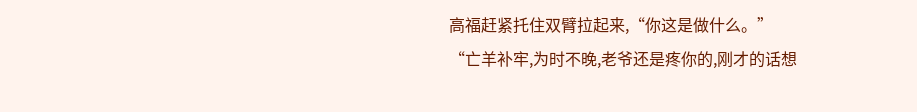高福赶紧托住双臂拉起来,“你这是做什么。”
“亡羊补牢,为时不晚,老爷还是疼你的,刚才的话想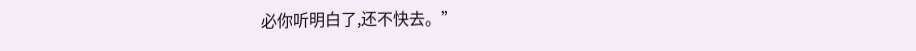必你听明白了,还不快去。”